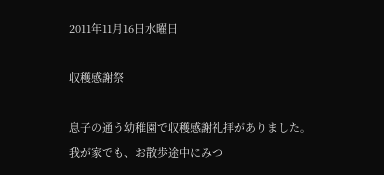2011年11月16日水曜日

収穫感謝祭

息子の通う幼稚園で収穫感謝礼拝がありました。
我が家でも、お散歩途中にみつ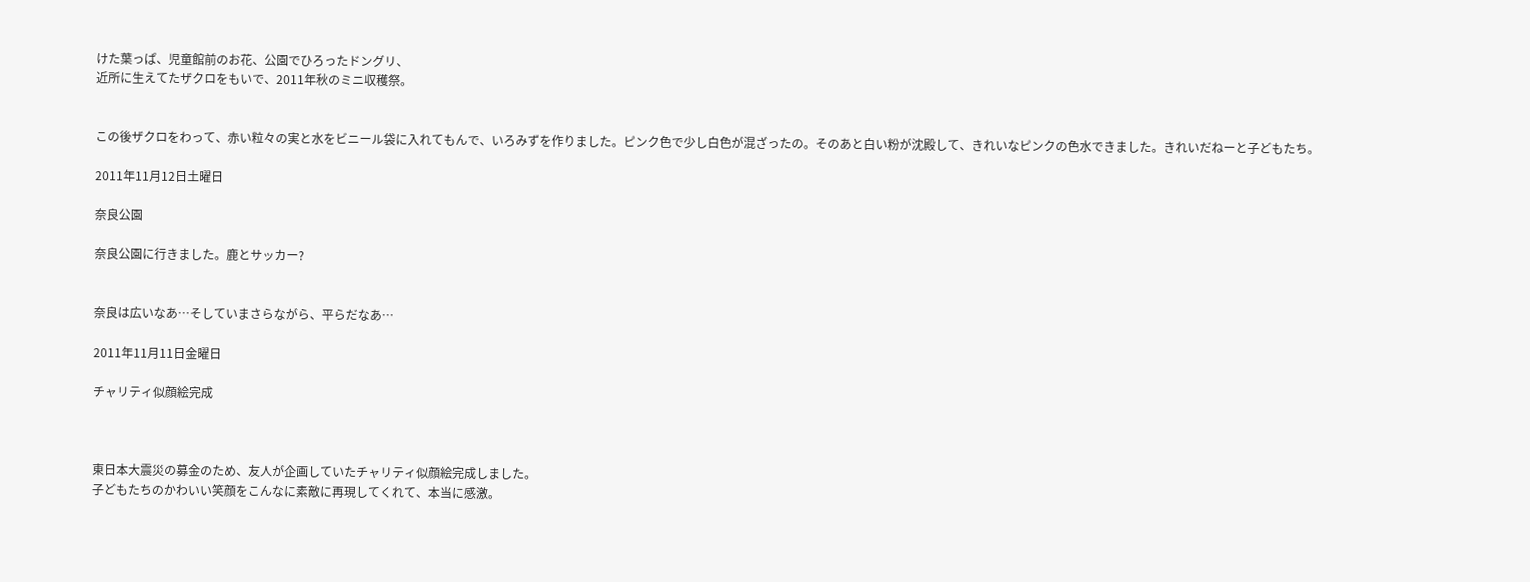けた葉っぱ、児童館前のお花、公園でひろったドングリ、
近所に生えてたザクロをもいで、2011年秋のミニ収穫祭。


この後ザクロをわって、赤い粒々の実と水をビニール袋に入れてもんで、いろみずを作りました。ピンク色で少し白色が混ざったの。そのあと白い粉が沈殿して、きれいなピンクの色水できました。きれいだねーと子どもたち。

2011年11月12日土曜日

奈良公園

奈良公園に行きました。鹿とサッカー?


奈良は広いなあ…そしていまさらながら、平らだなあ…

2011年11月11日金曜日

チャリティ似顔絵完成



東日本大震災の募金のため、友人が企画していたチャリティ似顔絵完成しました。
子どもたちのかわいい笑顔をこんなに素敵に再現してくれて、本当に感激。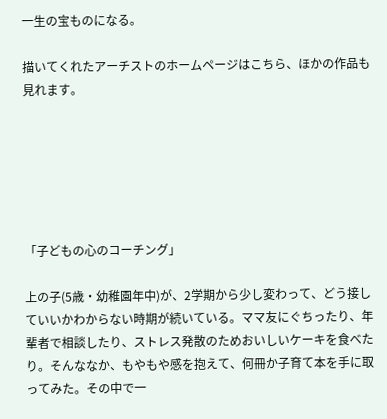一生の宝ものになる。

描いてくれたアーチストのホームページはこちら、ほかの作品も見れます。






「子どもの心のコーチング」

上の子(5歳・幼稚園年中)が、2学期から少し変わって、どう接していいかわからない時期が続いている。ママ友にぐちったり、年輩者で相談したり、ストレス発散のためおいしいケーキを食べたり。そんななか、もやもや感を抱えて、何冊か子育て本を手に取ってみた。その中で一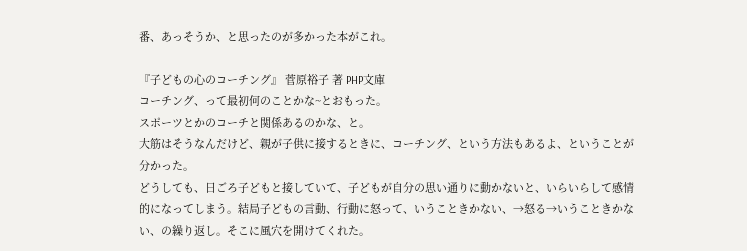番、あっそうか、と思ったのが多かった本がこれ。

『子どもの心のコーチング』 菅原裕子 著 PHP文庫
コーチング、って最初何のことかな~とおもった。
スポーツとかのコーチと関係あるのかな、と。
大筋はそうなんだけど、親が子供に接するときに、コーチング、という方法もあるよ、ということが分かった。
どうしても、日ごろ子どもと接していて、子どもが自分の思い通りに動かないと、いらいらして感情的になってしまう。結局子どもの言動、行動に怒って、いうこときかない、→怒る→いうこときかない、の繰り返し。そこに風穴を開けてくれた。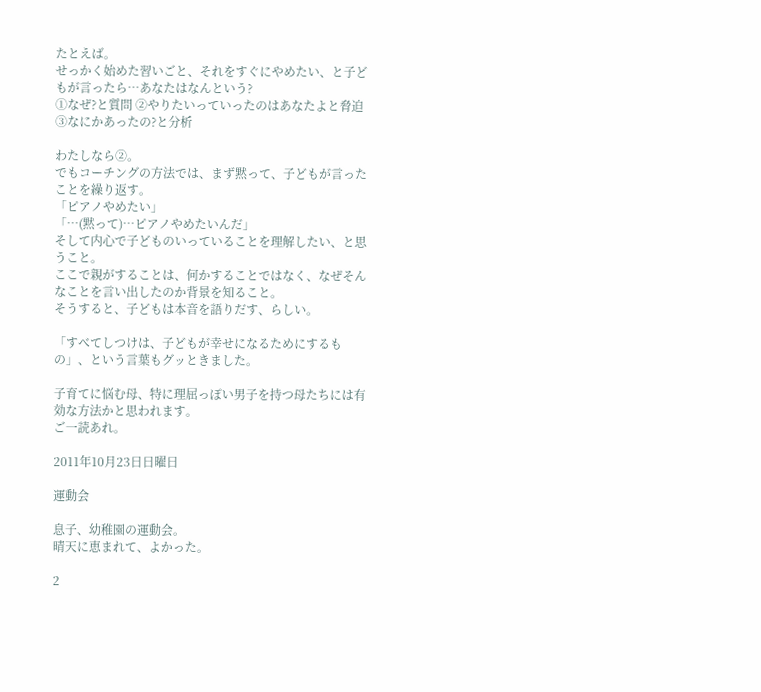たとえば。
せっかく始めた習いごと、それをすぐにやめたい、と子どもが言ったら…あなたはなんという?
①なぜ?と質問 ②やりたいっていったのはあなたよと脅迫 ③なにかあったの?と分析

わたしなら②。
でもコーチングの方法では、まず黙って、子どもが言ったことを繰り返す。
「ピアノやめたい」
「…(黙って)…ピアノやめたいんだ」
そして内心で子どものいっていることを理解したい、と思うこと。
ここで親がすることは、何かすることではなく、なぜそんなことを言い出したのか背景を知ること。
そうすると、子どもは本音を語りだす、らしい。

「すべてしつけは、子どもが幸せになるためにするもの」、という言葉もグッときました。

子育てに悩む母、特に理屈っぽい男子を持つ母たちには有効な方法かと思われます。
ご一読あれ。

2011年10月23日日曜日

運動会

息子、幼稚園の運動会。
晴天に恵まれて、よかった。

2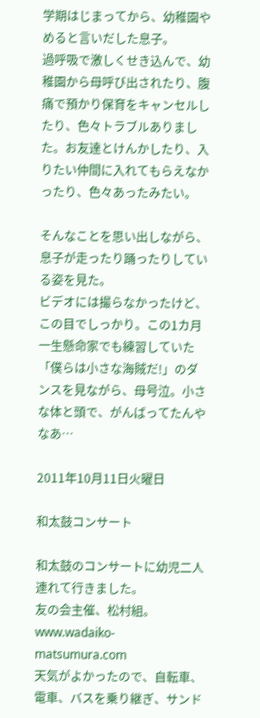学期はじまってから、幼稚園やめると言いだした息子。
過呼吸で激しくせき込んで、幼稚園から母呼び出されたり、腹痛で預かり保育をキャンセルしたり、色々トラブルありました。お友達とけんかしたり、入りたい仲間に入れてもらえなかったり、色々あったみたい。

そんなことを思い出しながら、息子が走ったり踊ったりしている姿を見た。
ビデオには撮らなかったけど、この目でしっかり。この1カ月一生懸命家でも練習していた「僕らは小さな海賊だ!」のダンスを見ながら、母号泣。小さな体と頭で、がんばってたんやなあ…

2011年10月11日火曜日

和太鼓コンサート

和太鼓のコンサートに幼児二人連れて行きました。
友の会主催、松村組。
www.wadaiko-matsumura.com
天気がよかったので、自転車、電車、バスを乗り継ぎ、サンド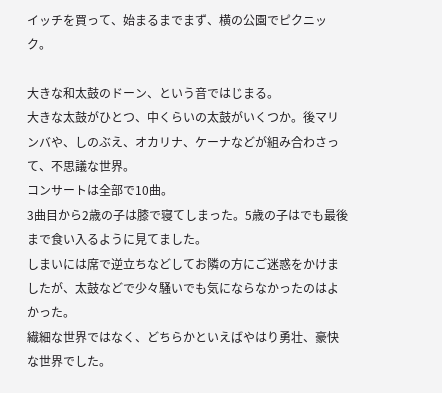イッチを買って、始まるまでまず、横の公園でピクニック。

大きな和太鼓のドーン、という音ではじまる。
大きな太鼓がひとつ、中くらいの太鼓がいくつか。後マリンバや、しのぶえ、オカリナ、ケーナなどが組み合わさって、不思議な世界。
コンサートは全部で10曲。
3曲目から2歳の子は膝で寝てしまった。5歳の子はでも最後まで食い入るように見てました。
しまいには席で逆立ちなどしてお隣の方にご迷惑をかけましたが、太鼓などで少々騒いでも気にならなかったのはよかった。
繊細な世界ではなく、どちらかといえばやはり勇壮、豪快な世界でした。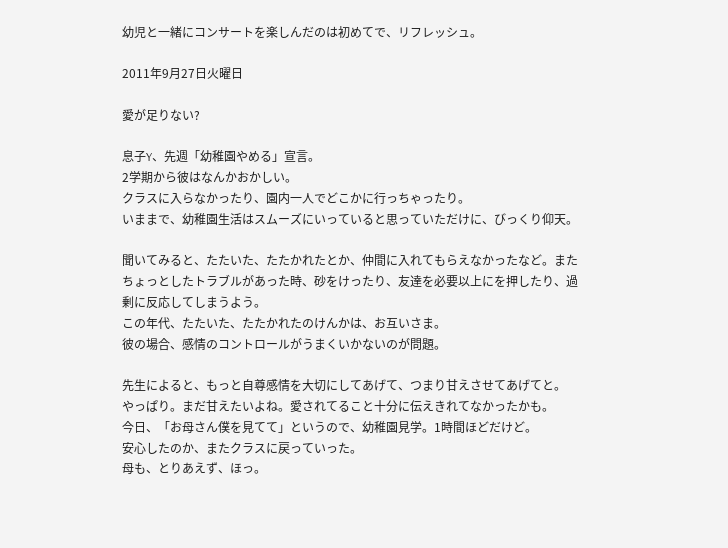幼児と一緒にコンサートを楽しんだのは初めてで、リフレッシュ。

2011年9月27日火曜日

愛が足りない?

息子Y、先週「幼稚園やめる」宣言。
2学期から彼はなんかおかしい。
クラスに入らなかったり、園内一人でどこかに行っちゃったり。
いままで、幼稚園生活はスムーズにいっていると思っていただけに、びっくり仰天。

聞いてみると、たたいた、たたかれたとか、仲間に入れてもらえなかったなど。またちょっとしたトラブルがあった時、砂をけったり、友達を必要以上にを押したり、過剰に反応してしまうよう。
この年代、たたいた、たたかれたのけんかは、お互いさま。
彼の場合、感情のコントロールがうまくいかないのが問題。

先生によると、もっと自尊感情を大切にしてあげて、つまり甘えさせてあげてと。
やっぱり。まだ甘えたいよね。愛されてること十分に伝えきれてなかったかも。
今日、「お母さん僕を見てて」というので、幼稚園見学。1時間ほどだけど。
安心したのか、またクラスに戻っていった。
母も、とりあえず、ほっ。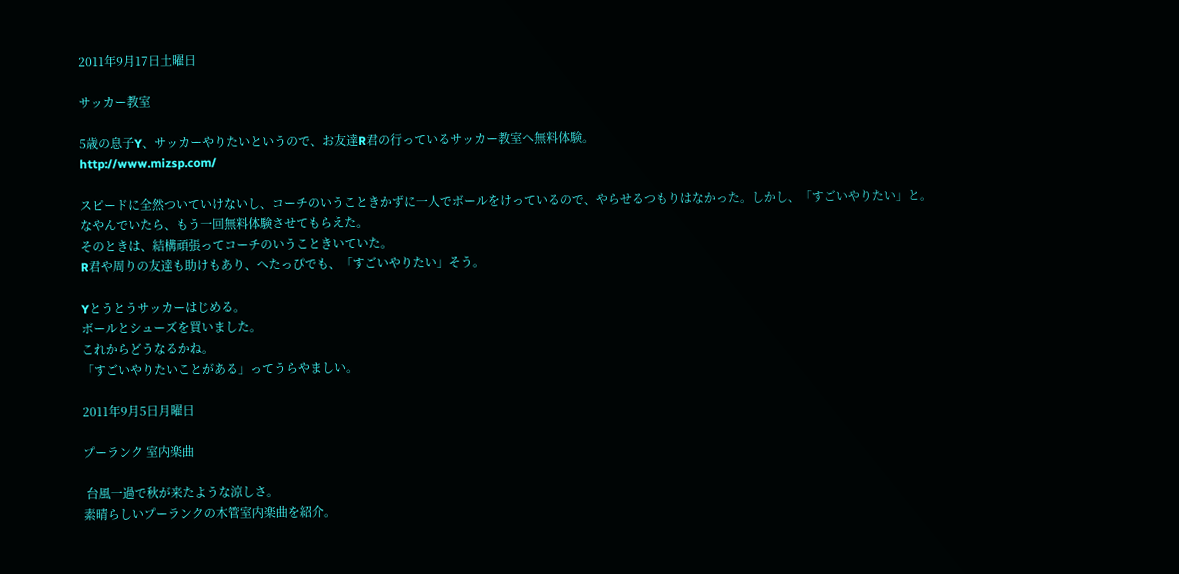2011年9月17日土曜日

サッカー教室

5歳の息子Y、サッカーやりたいというので、お友達R君の行っているサッカー教室へ無料体験。
http://www.mizsp.com/

スピードに全然ついていけないし、コーチのいうこときかずに一人でボールをけっているので、やらせるつもりはなかった。しかし、「すごいやりたい」と。
なやんでいたら、もう一回無料体験させてもらえた。
そのときは、結構頑張ってコーチのいうこときいていた。
R君や周りの友達も助けもあり、へたっぴでも、「すごいやりたい」そう。

Yとうとうサッカーはじめる。
ボールとシューズを買いました。
これからどうなるかね。
「すごいやりたいことがある」ってうらやましい。

2011年9月5日月曜日

プーランク 室内楽曲

 台風一過で秋が来たような涼しさ。
素晴らしいプーランクの木管室内楽曲を紹介。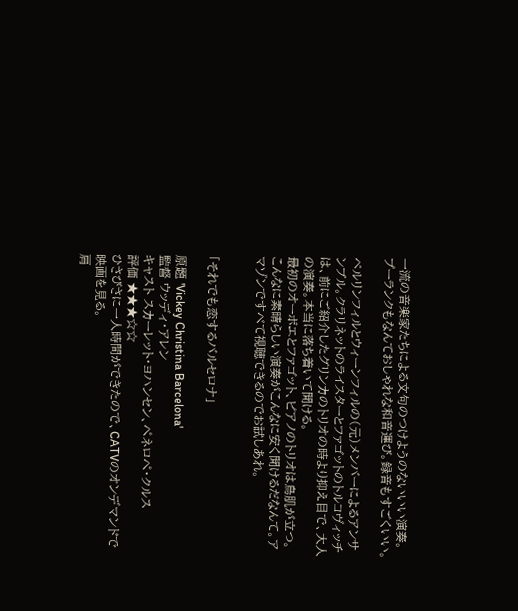一流の音楽家たちによる文句のつけようのないいい演奏。プーランクもなんておしゃれな和音運び。録音もすごくいい。

ベルリンフィルとウィーンフィルの(元)メンバーによるアンサンブル。クラリネットのライスターとファゴットのトルコヴィッチは、前にご紹介したグリンカのトリオの時より抑え目で、大人の演奏。本当に落ち着いて聞ける。
最初のオーボエとファゴット、ピアノのトリオは鳥肌が立つ。
こんなに素晴らしい演奏がこんなに安く聞けるだなんて。アマゾンですべて視聴できるのでお試しあれ。


「それでも恋するバルセロナ」

原題 'Vickey Christina Barcelona'
監督 ウッディ・アレン
キャスト スカーレット・ヨハンセン、ぺネロぺ・クルス
評価 ★★★☆☆
ひさびさに一人時間ができたので、CATVのオンデマンドで映画を見る。
肩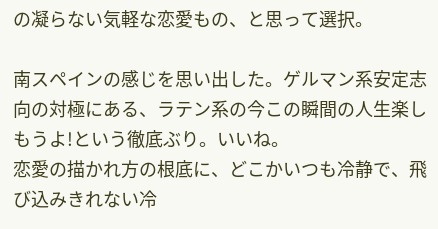の凝らない気軽な恋愛もの、と思って選択。

南スペインの感じを思い出した。ゲルマン系安定志向の対極にある、ラテン系の今この瞬間の人生楽しもうよ!という徹底ぶり。いいね。
恋愛の描かれ方の根底に、どこかいつも冷静で、飛び込みきれない冷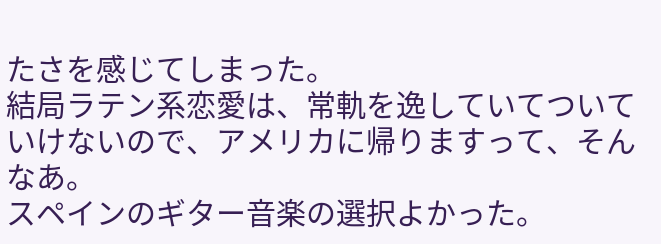たさを感じてしまった。
結局ラテン系恋愛は、常軌を逸していてついていけないので、アメリカに帰りますって、そんなあ。
スペインのギター音楽の選択よかった。